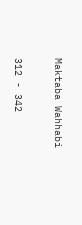Maktaba Wahhabi

312 - 342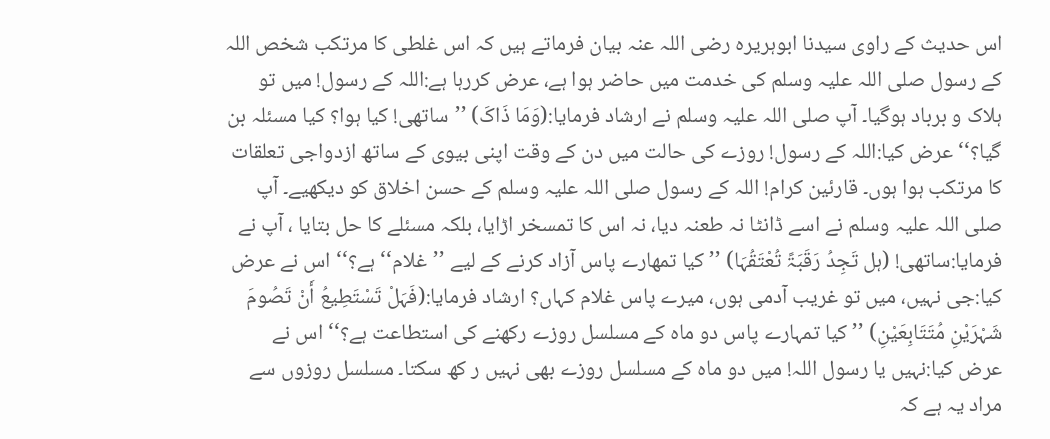اس حدیث کے راوی سیدنا ابوہریرہ رضی اللہ عنہ بیان فرماتے ہیں کہ اس غلطی کا مرتکب شخص اللہ کے رسول صلی اللہ علیہ وسلم کی خدمت میں حاضر ہوا ہے، عرض کررہا ہے:اللہ کے رسول! میں تو ہلاک و برباد ہوگیا۔ آپ صلی اللہ علیہ وسلم نے ارشاد فرمایا:(وَمَا ذَاکَ) ’’ساتھی! کیا ہوا؟ کیا مسئلہ بن گیا؟‘‘ عرض کیا:اللہ کے رسول! روزے کی حالت میں دن کے وقت اپنی بیوی کے ساتھ ازدواجی تعلقات کا مرتکب ہوا ہوں۔ قارئین کرام! اللہ کے رسول صلی اللہ علیہ وسلم کے حسن اخلاق کو دیکھیے۔ آپ صلی اللہ علیہ وسلم نے اسے ڈانٹا نہ طعنہ دیا، نہ اس کا تمسخر اڑایا، بلکہ مسئلے کا حل بتایا ، آپ نے فرمایا:ساتھی! (ہل تَجِدُ رَقَبَۃً تُعْتَقُہَا) ’’کیا تمھارے پاس آزاد کرنے کے لیے ’’غلام‘‘ ہے؟‘‘ اس نے عرض کیا:جی نہیں، میں تو غریب آدمی ہوں، میرے پاس غلام کہاں؟ ارشاد فرمایا:(فَہَلْ تَسْتَطِیعُ أَنْ تَصُومَ شَہْرَیْنِ مُتَتَابِعَیْنِ) ’’کیا تمہارے پاس دو ماہ کے مسلسل روزے رکھنے کی استطاعت ہے؟‘‘ اس نے عرض کیا:نہیں یا رسول اللہ! میں دو ماہ کے مسلسل روزے بھی نہیں ر کھ سکتا۔ مسلسل روزوں سے مراد یہ ہے کہ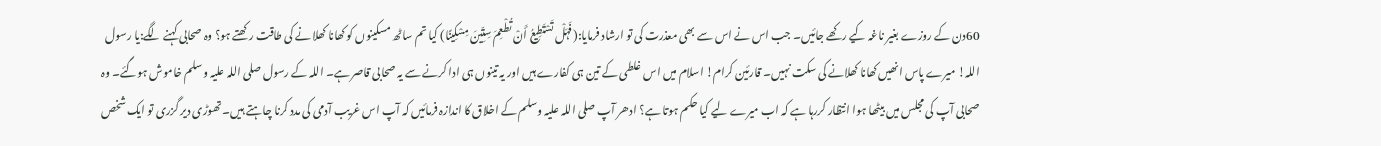60دن کے روزے بغیر ناغہ کیے رکھے جائیں۔ جب اس نے اس سے بھی معذرت کی تو ارشاد فرمایا:(فَہَلْ تَسْتَطِیعُ أَنْ تُطْعِمَ سِتِّینَ مِسْکِینًا) کیا تم ساٹھ مسکینوں کو کھانا کھلا نے کی طاقت رکھتے ہو؟ وہ صحابی کہنے لگے:یا رسول اللہ! میرے پاس انھیں کھانا کھلانے کی سکت نہیں۔ قارئین کرام! اسلام میں اس غلطی کے تین ہی کفارے ہیں اور یہ تینوں ہی ادا کرنے سے یہ صحابی قاصر ہے۔ اللہ کے رسول صلی اللہ علیہ وسلم خاموش ہوگئے۔ وہ صحابی آپ کی مجلس میں بیٹھا ہوا انتظار کررہا ہے کہ اب میرے لیے کیا حکم ہوتا ہے؟ ادھر آپ صلی اللہ علیہ وسلم کے اخلاق کا اندازہ فرمائیں کہ آپ اس غریب آدمی کی مدد کرنا چاہتے ہیں۔ تھوڑی دیر گزری تو ایک شخص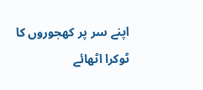اپنے سر پر کھجوروں کا ٹوکرا اٹھائے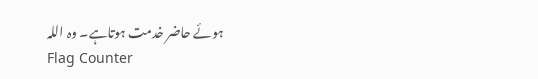ہوئے حاضر خدمت ہوتاہے۔ وہ اللہ
Flag Counter